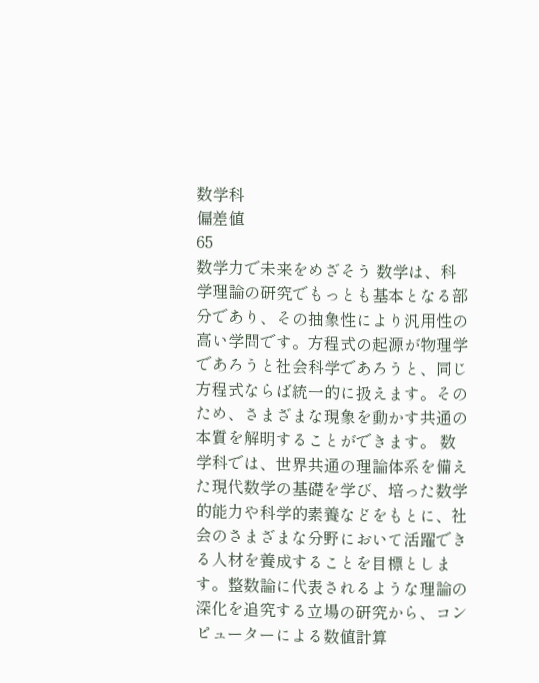数学科
偏差値
65
数学力で未来をめざそう 数学は、科学理論の研究でもっとも基本となる部分であり、その抽象性により汎用性の高い学問です。方程式の起源が物理学であろうと社会科学であろうと、同じ方程式ならば統一的に扱えます。そのため、さまざまな現象を動かす共通の本質を解明することができます。 数学科では、世界共通の理論体系を備えた現代数学の基礎を学び、培った数学的能力や科学的素養などをもとに、社会のさまざまな分野において活躍できる人材を養成することを目標とします。整数論に代表されるような理論の深化を追究する立場の研究から、コンピューターによる数値計算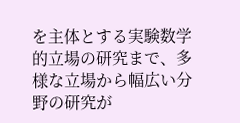を主体とする実験数学的立場の研究まで、多様な立場から幅広い分野の研究が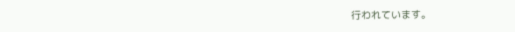行われています。